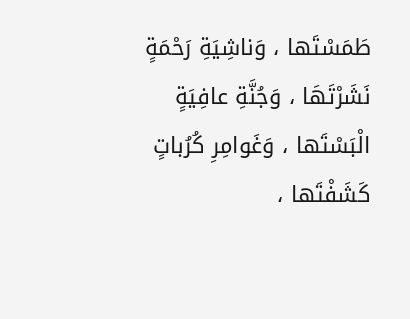طَمَسْتَها ، وَناشِيَةِ رَحْمَةٍ نَشَرْتَهَا ، وَجُنَّةِ عافِيَةٍ الْبَسْتَها ، وَغَوامِرِ كُرُباتٍ كَشَفْتَها ،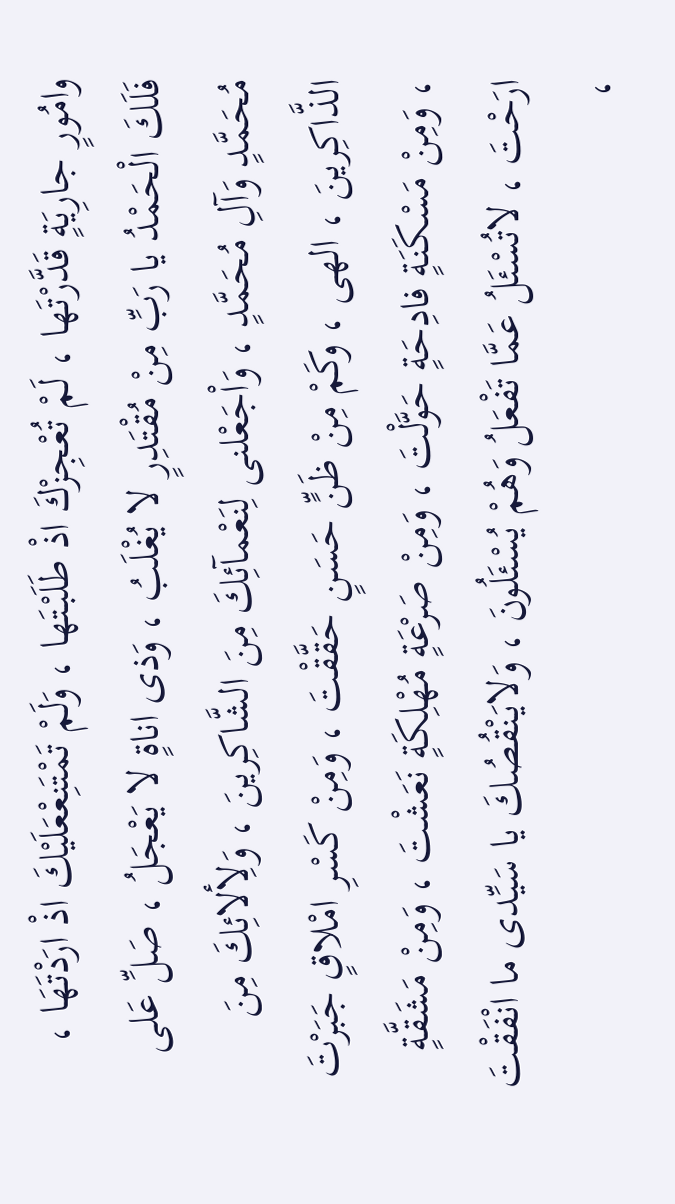وامُورٍ جارِيَةٍ قَدَّرْتَها ، لَمْ تُعْجِزْكَ اذْ طَلَبْتَها ، وَلَمْ تَمْتَنِعْعَلَيْكَ اذْ ارَدْتَهَا ، فَلَكَ الْحَمْدُ يا رَبِّ مِنْ مُقْتَدِرٍ لا يُغْلَبُ ، وَذى اناةٍ لا يَعْجَلُ ، صَلِّ عَلى مُحَمَّدٍ وَآلِ مُحَمَّدٍ ، وَاْجَعْلنى لِنَعْمآئِكَ مِنَ الشَّاكِرينَ ، وَلِألائِكَ مِنَ الذَّاكِرينَ ، الهى ، وكَمْ مِنْ ظَنٍّ حَسَنٍ حَقَّقْتَ ، وَمِنْ كَسْرِ امْلاقٍ جَبَرْتَ ، وَمِنْ مَسْكَنَةٍ فادِحَةٍ حَوَّلْتَ ، وَمِنْ صَرْعَةٍ مُهْلِكَةٍ نَعَشْتَ ، وَمِنْ مَشَقَّةٍ ارَحْتَ ، لاتُسْئَلُ عَمَّا تَفْعَلُ وَهُمْ يُسْئَلُونَ ، وَلايَنْقُصُكَ يا سَيِّدى ما انْفَقْتَ ،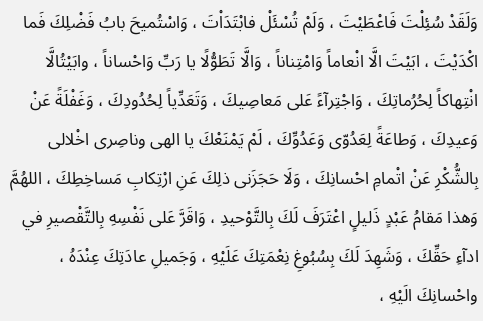وَلَقَدْ سُئِلْتَ فَاعْطَيْتَ ، وَلَمْ تُسْئَلْ فابْتَدَاْتَ ، وَاسْتُميحَ بابُ فَضْلِكَ فَما اكْدَيْتَ ، ابَيْتَ الَّا انْعاماً وَامْتِناناً ، وَالَّا تَطَوُّلًا يا رَبِّ وَاحْساناً ، وابَيْتُالَّا انْتِهاكاً لِحُرُماتِكَ ، وَاجْتِرآءً عَلى مَعاصِيكَ ، وَتَعَدِّياً لِحُدُودِكَ ، وَغَفْلَةً عَنْ وَعيدِكَ ، وَطاعَةً لِعَدُوّى وَعَدُوِّكَ ، لَمْ يَمْنَعْكَ يا الهى وناصِرى اخْلالى بِالشُّكْرِ عَنْ اتْمامِ احْسانِكَ ، وَلَا حَجَزَنى ذلِكَ عَنِ ارْتِكابِ مَساخِطِكَ ، اللهُمَّ وَهذا مَقامُ عَبْدٍ ذَليلٍ اعْتَرَفَ لَكَ بِالتَّوْحيدِ ، وَاقَرَّ عَلى نَفْسِهِ بِالتَّقْصيرِ في ادآءِ حَقِّكَ ، وَشَهِدَ لَكَ بِسُبُوغِ نِعْمَتِكَ عَلَيْهِ ، وَجَميلِ عادَتِكَ عِنْدَهُ ، واحْسانِكَ الَيْهِ ،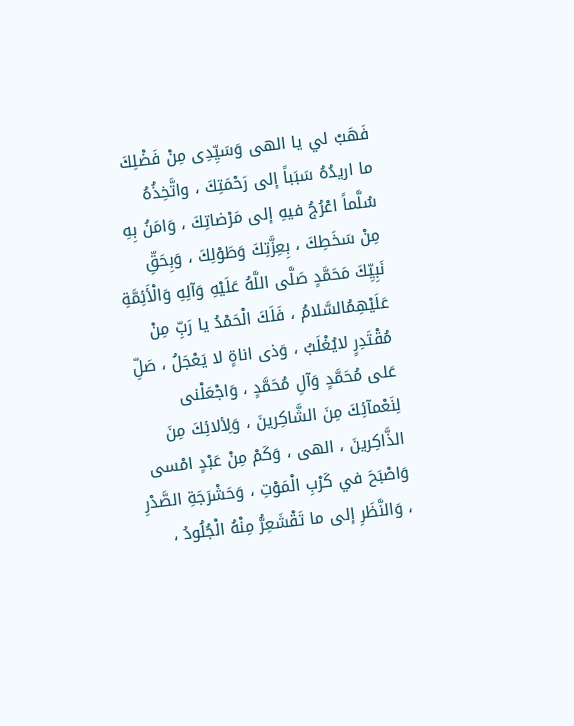فَهَبْ لي يا الهى وَسَيِّدِى مِنْ فَضْلِكَ ما اريدُهُ سَبَباً إلى رَحْمَتِكَ ، واتَّخِذُهُ سُلَّماً اعْرُجُ فيهِ إلى مَرْضاتِكَ ، وَامَنُ بِهِ مِنْ سَخَطِكَ ، بِعِزَّتِكَ وَطَوْلِكَ ، وَبِحَقِّ نَبِيِّكَ مَحَمَّدٍ صَلَّى اللَّهُ عَلَيْهِ وَآلِهِ وَالْأَئِمَّةِ عَلَيْهِمُالسَّلامُ ، فَلَكَ الْحَمْدُ يا رَبِّ مِنْ مُقْتَدِرٍ لايُغْلَبُ ، وَذى اناةٍ لا يَعْجَلُ ، صَلِّ عَلى مُحَمَّدٍ وَآلِ مُحَمَّدٍ ، وَاجْعَلْنى لِنَعْمآئِكَ مِنَ الشَّاكِرينَ ، وَلِألائِكَ مِنَ الذَّاكِرينَ ، الهى ، وَكَمْ مِنْ عَبْدٍ امْسى وَاصْبَحَ في كَرْبِ الْمَوْتِ ، وَحَشْرَجَةِ الصَّدْرِ ، وَالنَّظَرِ إلى ما تَقْشَعِرُّ مِنْهُ الْجُلُودُ ،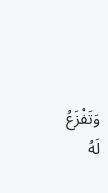وَتَفْزَعُ لَهُ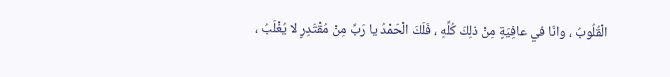الْقُلُوبُ ، وانَا في عافِيَةٍ مِنْ ذلِكَ كُلِّهِ ، فَلَكَ الْحَمْدُ يا رَبِّ مِنْ مُقْتَدِرٍ لا يُغْلَبُ ،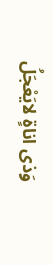وَذى اناةٍ لايَعْجَلُ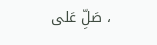، صَلِّ عَلى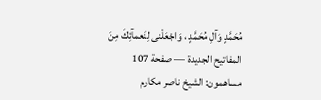مُحَمَّدٍ وَآلِ مُحَمَّدٍ ، وَاجْعَلْنى لِنَعمآئِكَ مِنَ
المفاتيح الجديدة — صفحة 107
مساهمون: الشيخ ناصر مكارم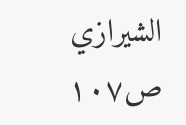الشيرازي
ص١٠٧